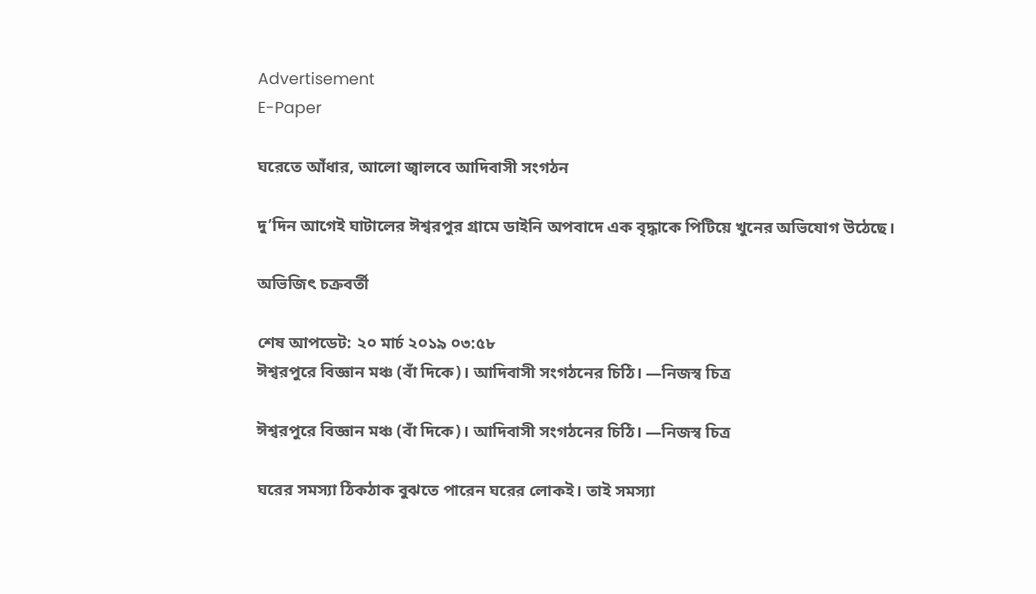Advertisement
E-Paper

ঘরেতে আঁধার, আলো জ্বালবে আদিবাসী সংগঠন

দু’দিন আগেই ঘাটালের ঈশ্বরপুর গ্রামে ডাইনি অপবাদে এক বৃদ্ধাকে পিটিয়ে খুনের অভিযোগ উঠেছে।

অভিজিৎ চক্রবর্তী

শেষ আপডেট: ২০ মার্চ ২০১৯ ০৩:৫৮
ঈশ্বরপুরে বিজ্ঞান মঞ্চ (বাঁ দিকে)। আদিবাসী সংগঠনের চিঠি। —নিজস্ব চিত্র

ঈশ্বরপুরে বিজ্ঞান মঞ্চ (বাঁ দিকে)। আদিবাসী সংগঠনের চিঠি। —নিজস্ব চিত্র

ঘরের সমস্যা ঠিকঠাক বুঝতে পারেন ঘরের লোকই। তাই সমস্যা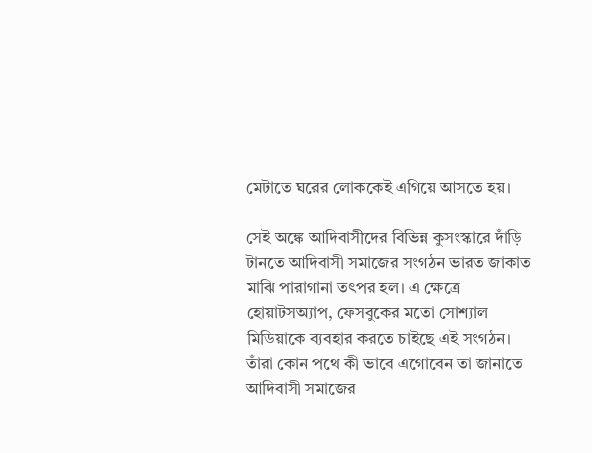মেটাতে ঘরের লোককেই এগিয়ে আসতে হয়।

সেই অঙ্কে আদিবাসীদের বিভিন্ন কুসংস্কারে দাঁড়ি টানতে আদিবাসী সমাজের সংগঠন ভারত জাকাত মাঝি পারাগানা তৎপর হল। এ ক্ষেত্রে হোয়াটসঅ্যাপ, ফেসবুকের মতো সোশ্যাল মিডিয়াকে ব্যবহার করতে চাইছে এই সংগঠন। তাঁরা কোন পথে কী ভাবে এগোবেন তা জানাতে আদিবাসী সমাজের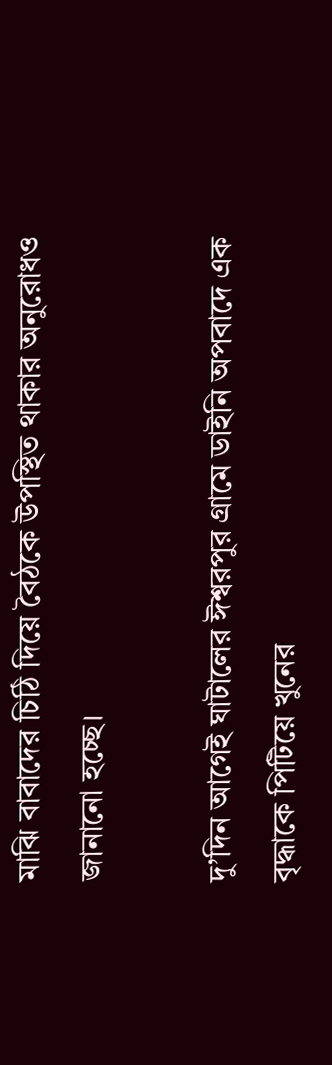মাঝি বাবাদের চিঠি দিয়ে বৈঠকে উপস্থিত থাকার অনুরোধও জানানো হচ্ছে।

দু’দিন আগেই ঘাটালের ঈশ্বরপুর গ্রামে ডাইনি অপবাদে এক বৃদ্ধাকে পিটিয়ে খুনের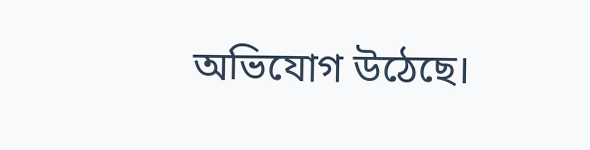অভিযোগ উঠেছে।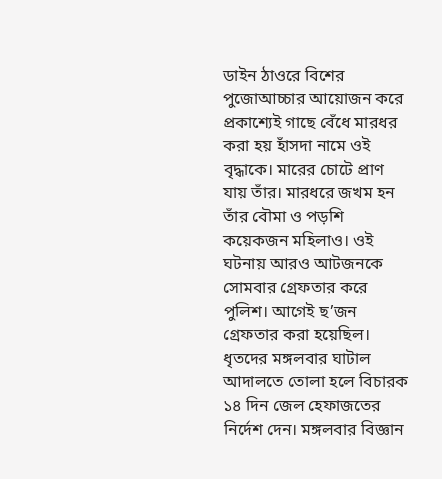ডাইন ঠাওরে বিশের পুজোআচ্চার আয়োজন করে প্রকাশ্যেই গাছে বেঁধে মারধর করা হয় হাঁসদা নামে ওই বৃদ্ধাকে। মারের চোটে প্রাণ যায় তাঁর। মারধরে জখম হন তাঁর বৌমা ও পড়শি কয়েকজন মহিলাও। ওই ঘটনায় আরও আটজনকে সোমবার গ্রেফতার করে পুলিশ। আগেই ছ’জন গ্রেফতার করা হয়েছিল। ধৃতদের মঙ্গলবার ঘাটাল আদালতে তোলা হলে বিচারক ১৪ দিন জেল হেফাজতের নির্দেশ দেন। মঙ্গলবার বিজ্ঞান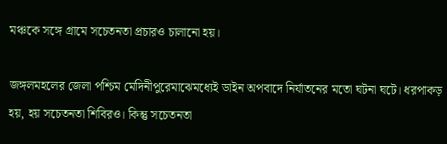মঞ্চকে সঙ্গে গ্রামে সচেতনতা প্রচারও চালানো হয়।

জঙ্গলমহলের জেলা পশ্চিম মেদিনীপুরেমাঝেমধ্যেই ডাইন অপবাদে নির্যাতনের মতো ঘটনা ঘটে। ধরপাকড় হয়, হয় সচেতনতা শিবিরও। কিন্তু সচেতনতা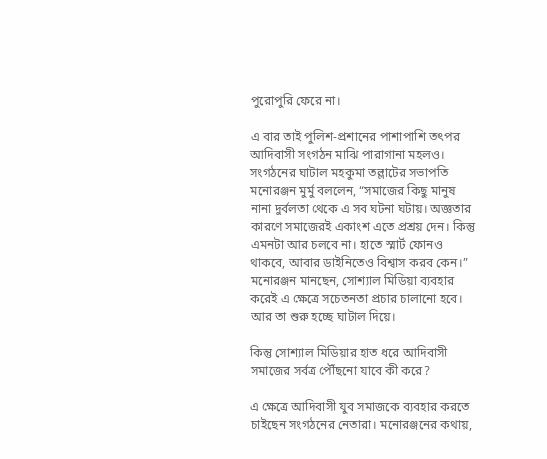পুরোপুরি ফেরে না।

এ বার তাই পুলিশ-প্রশানের পাশাপাশি তৎপর আদিবাসী সংগঠন মাঝি পারাগানা মহলও। সংগঠনের ঘাটাল মহকুমা তল্লাটের সভাপতি মনোরঞ্জন মুর্মু বললেন, “সমাজের কিছু মানুষ নানা দুর্বলতা থেকে এ সব ঘটনা ঘটায়। অজ্ঞতার কারণে সমাজেরই একাংশ এতে প্রশ্রয় দেন। কিন্তু এমনটা আর চলবে না। হাতে স্মার্ট ফোনও থাকবে, আবার ডাইনিতেও বিশ্বাস করব কেন।” মনোরঞ্জন মানছেন, সোশ্যাল মিডিয়া ব্যবহার করেই এ ক্ষেত্রে সচেতনতা প্রচার চালানো হবে। আর তা শুরু হচ্ছে ঘাটাল দিয়ে।

কিন্তু সোশ্যাল মিডিয়ার হাত ধরে আদিবাসী সমাজের সর্বত্র পৌঁছনো যাবে কী করে?

এ ক্ষেত্রে আদিবাসী যুব সমাজকে ব্যবহার করতে চাইছেন সংগঠনের নেতারা। মনোরঞ্জনের কথায়,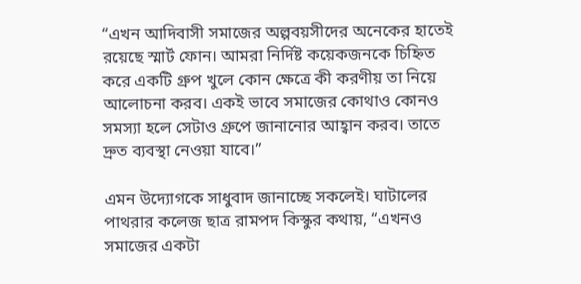“এখন আদিবাসী সমাজের অল্পবয়সীদের অনেকের হাতেই রয়েছে স্মার্ট ফোন। আমরা নির্দিষ্ট কয়েকজনকে চিহ্নিত করে একটি গ্রুপ খুলে কোন ক্ষেত্রে কী করণীয় তা নিয়ে আলোচনা করব। একই ভাবে সমাজের কোথাও কোনও সমস্যা হলে সেটাও গ্রুপে জানানোর আহ্বান করব। তাতে দ্রুত ব্যবস্থা নেওয়া যাবে।”

এমন উদ্যোগকে সাধুবাদ জানাচ্ছে সকলেই। ঘাটালের পাথরার কলেজ ছাত্র রামপদ কিস্কুর কথায়, “এখনও সমাজের একটা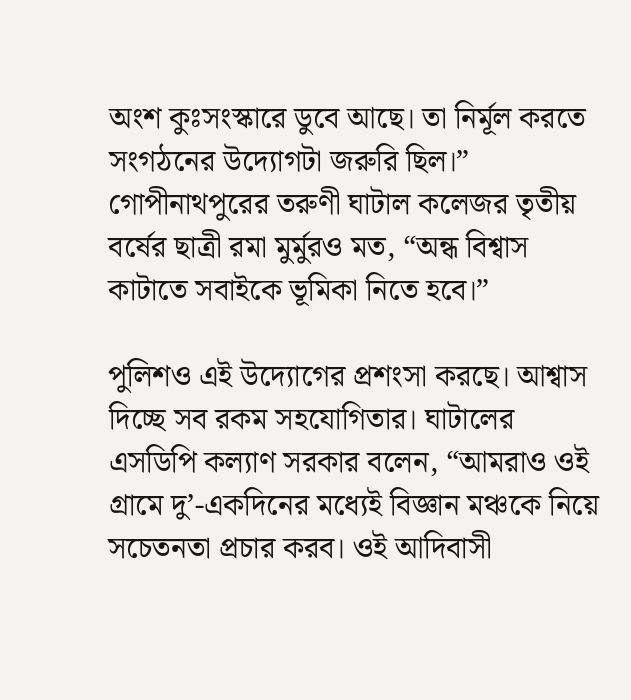অংশ কুঃসংস্কারে ডুবে আছে। তা নির্মূল করতে সংগঠনের উদ্যোগটা জরুরি ছিল।” গোপীনাথপুরের তরুণী ঘাটাল কলেজর তৃতীয় বর্ষের ছাত্রী রমা মুর্মুরও মত, “অন্ধ বিশ্বাস কাটাতে সবাইকে ভূমিকা নিতে হবে।”

পুলিশও এই উদ্যোগের প্রশংসা করছে। আশ্বাস দিচ্ছে সব রকম সহযোগিতার। ঘাটালের এসডিপি কল্যাণ সরকার বলেন, “আমরাও ওই গ্রামে দু’-একদিনের মধ্যেই বিজ্ঞান মঞ্চকে নিয়ে সচেতনতা প্রচার করব। ওই আদিবাসী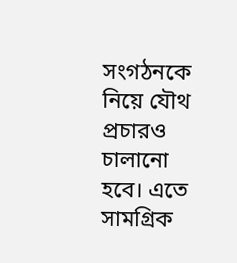সংগঠনকে নিয়ে যৌথ প্রচারও চালানো হবে। এতে সামগ্রিক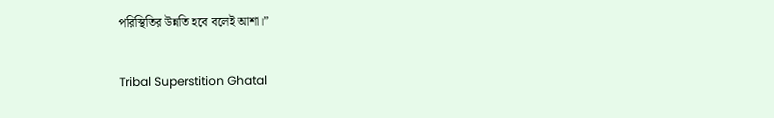পরিস্থিতির উন্নতি হবে বলেই আশা।”

Tribal Superstition Ghatal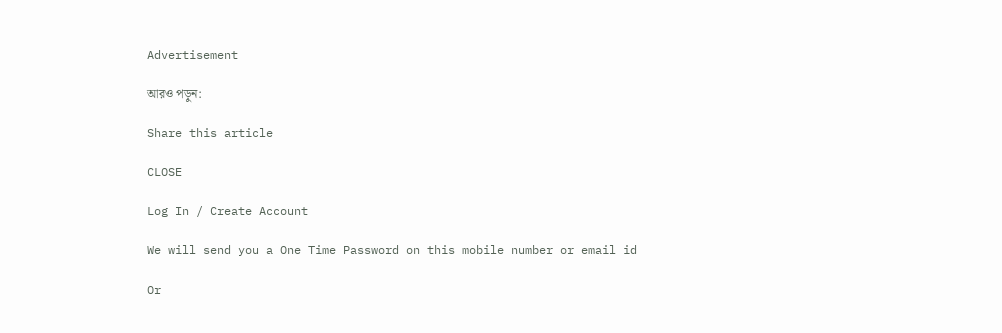Advertisement

আরও পড়ুন:

Share this article

CLOSE

Log In / Create Account

We will send you a One Time Password on this mobile number or email id

Or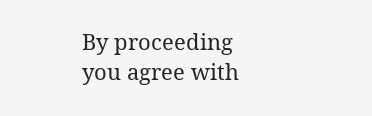By proceeding you agree with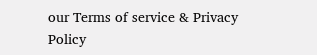our Terms of service & Privacy Policy